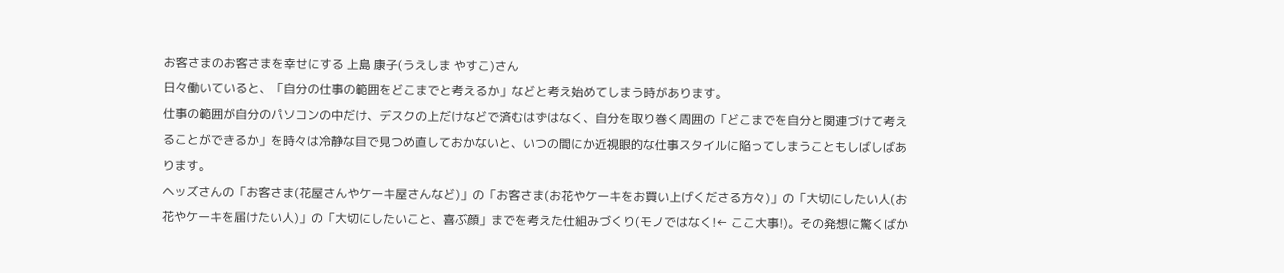お客さまのお客さまを幸せにする 上島 康子(うえしま やすこ)さん
日々働いていると、「自分の仕事の範囲をどこまでと考えるか」などと考え始めてしまう時があります。
仕事の範囲が自分のパソコンの中だけ、デスクの上だけなどで済むはずはなく、自分を取り巻く周囲の「どこまでを自分と関連づけて考えることができるか」を時々は冷静な目で見つめ直しておかないと、いつの間にか近視眼的な仕事スタイルに陥ってしまうこともしばしばあります。
ヘッズさんの「お客さま(花屋さんやケーキ屋さんなど)」の「お客さま(お花やケーキをお買い上げくださる方々)」の「大切にしたい人(お花やケーキを届けたい人)」の「大切にしたいこと、喜ぶ顔」までを考えた仕組みづくり(モノではなく!← ここ大事!)。その発想に驚くばか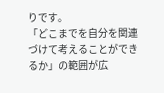りです。
「どこまでを自分を関連づけて考えることができるか」の範囲が広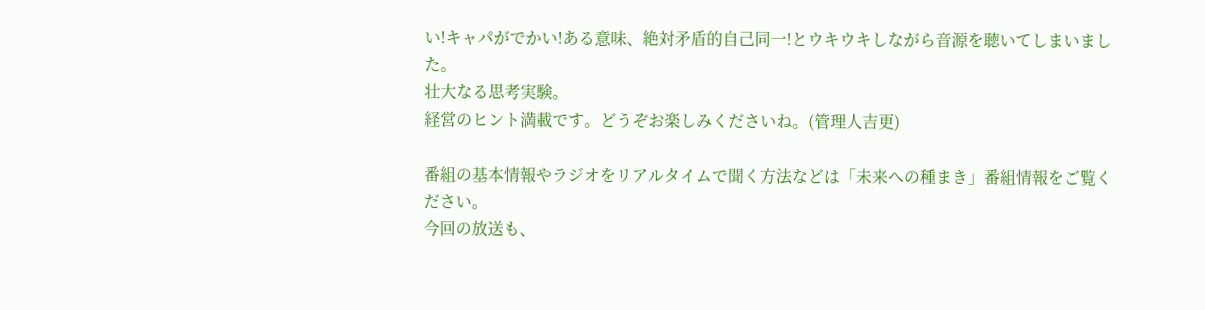い!キャパがでかい!ある意味、絶対矛盾的自己同一!とウキウキしながら音源を聴いてしまいました。
壮大なる思考実験。
経営のヒント満載です。どうぞお楽しみくださいね。(管理人吉更)

番組の基本情報やラジオをリアルタイムで聞く方法などは「未来への種まき」番組情報をご覧ください。
今回の放送も、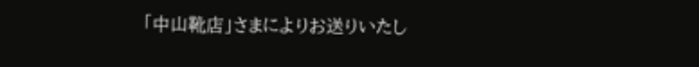「中山靴店」さまによりお送りいたし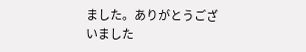ました。ありがとうございました